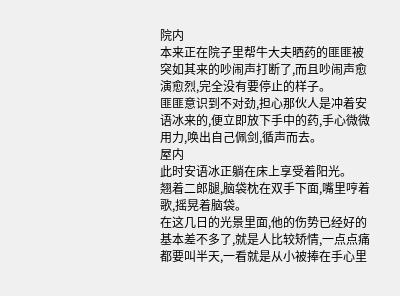院内
本来正在院子里帮牛大夫晒药的匪匪被突如其来的吵闹声打断了,而且吵闹声愈演愈烈,完全没有要停止的样子。
匪匪意识到不对劲,担心那伙人是冲着安语冰来的,便立即放下手中的药,手心微微用力,唤出自己佩剑,循声而去。
屋内
此时安语冰正躺在床上享受着阳光。
翘着二郎腿,脑袋枕在双手下面,嘴里哼着歌,摇晃着脑袋。
在这几日的光景里面,他的伤势已经好的基本差不多了,就是人比较矫情,一点点痛都要叫半天,一看就是从小被捧在手心里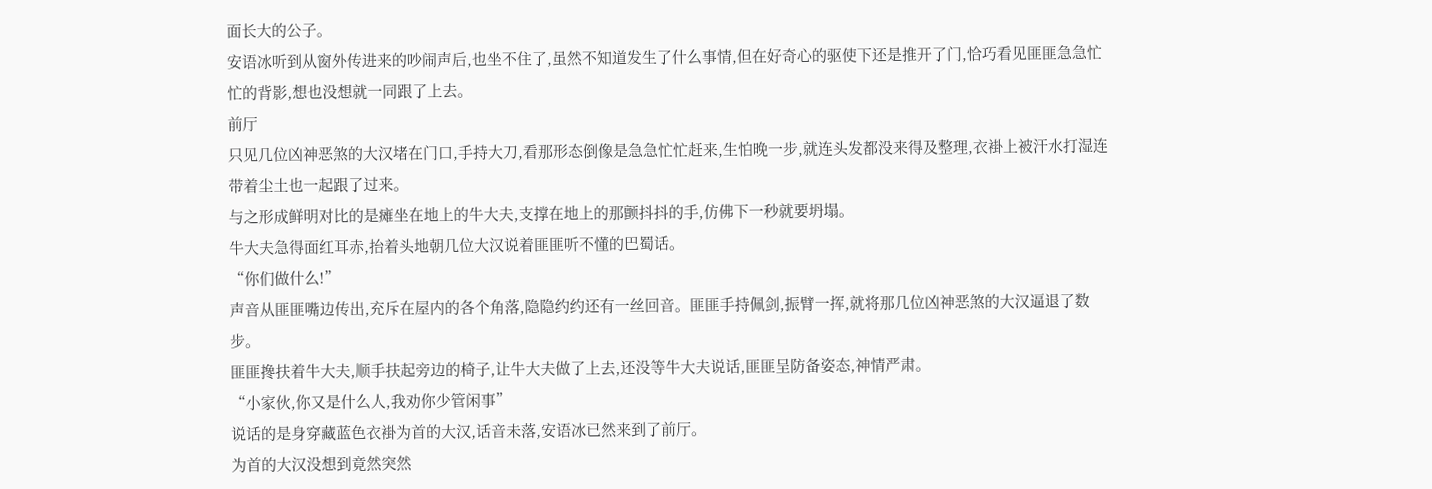面长大的公子。
安语冰听到从窗外传进来的吵闹声后,也坐不住了,虽然不知道发生了什么事情,但在好奇心的驱使下还是推开了门,恰巧看见匪匪急急忙忙的背影,想也没想就一同跟了上去。
前厅
只见几位凶神恶煞的大汉堵在门口,手持大刀,看那形态倒像是急急忙忙赶来,生怕晚一步,就连头发都没来得及整理,衣褂上被汗水打湿连带着尘土也一起跟了过来。
与之形成鲜明对比的是瘫坐在地上的牛大夫,支撑在地上的那颤抖抖的手,仿佛下一秒就要坍塌。
牛大夫急得面红耳赤,抬着头地朝几位大汉说着匪匪听不懂的巴蜀话。
“你们做什么!”
声音从匪匪嘴边传出,充斥在屋内的各个角落,隐隐约约还有一丝回音。匪匪手持佩剑,振臂一挥,就将那几位凶神恶煞的大汉逼退了数步。
匪匪搀扶着牛大夫,顺手扶起旁边的椅子,让牛大夫做了上去,还没等牛大夫说话,匪匪呈防备姿态,神情严肃。
“小家伙,你又是什么人,我劝你少管闲事”
说话的是身穿藏蓝色衣褂为首的大汉,话音未落,安语冰已然来到了前厅。
为首的大汉没想到竟然突然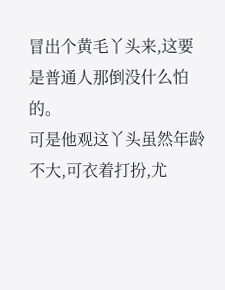冒出个黄毛丫头来,这要是普通人那倒没什么怕的。
可是他观这丫头虽然年龄不大,可衣着打扮,尤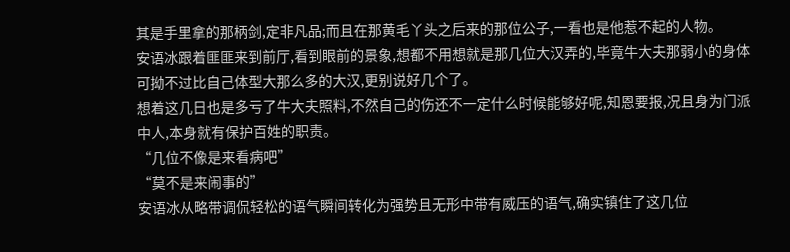其是手里拿的那柄剑,定非凡品;而且在那黄毛丫头之后来的那位公子,一看也是他惹不起的人物。
安语冰跟着匪匪来到前厅,看到眼前的景象,想都不用想就是那几位大汉弄的,毕竟牛大夫那弱小的身体可拗不过比自己体型大那么多的大汉,更别说好几个了。
想着这几日也是多亏了牛大夫照料,不然自己的伤还不一定什么时候能够好呢,知恩要报,况且身为门派中人,本身就有保护百姓的职责。
“几位不像是来看病吧”
“莫不是来闹事的”
安语冰从略带调侃轻松的语气瞬间转化为强势且无形中带有威压的语气,确实镇住了这几位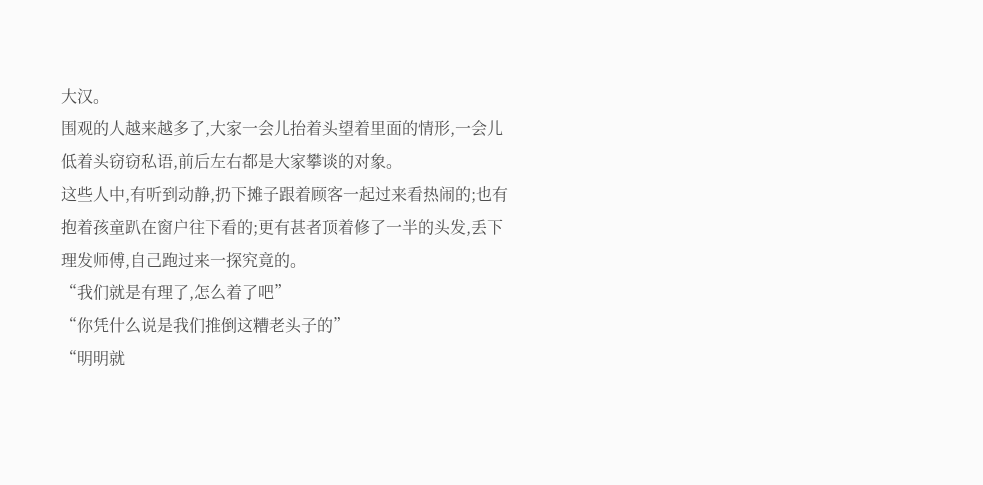大汉。
围观的人越来越多了,大家一会儿抬着头望着里面的情形,一会儿低着头窃窃私语,前后左右都是大家攀谈的对象。
这些人中,有听到动静,扔下摊子跟着顾客一起过来看热闹的;也有抱着孩童趴在窗户往下看的;更有甚者顶着修了一半的头发,丢下理发师傅,自己跑过来一探究竟的。
“我们就是有理了,怎么着了吧”
“你凭什么说是我们推倒这糟老头子的”
“明明就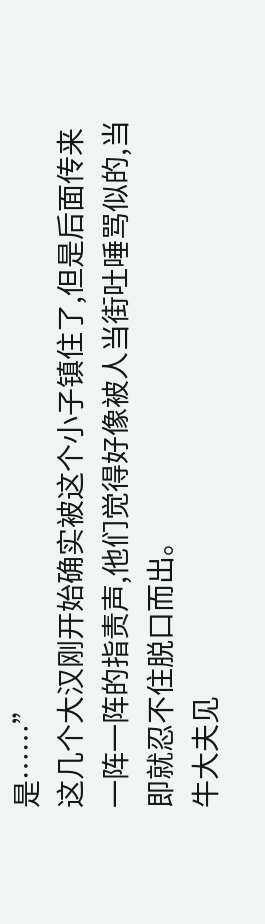是……”
这几个大汉刚开始确实被这个小子镇住了,但是后面传来一阵一阵的指责声,他们觉得好像被人当街吐唾骂似的,当即就忍不住脱口而出。
牛大夫见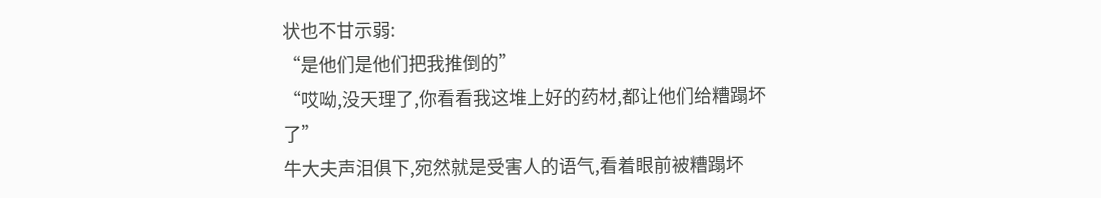状也不甘示弱:
“是他们是他们把我推倒的”
“哎呦,没天理了,你看看我这堆上好的药材,都让他们给糟蹋坏了”
牛大夫声泪俱下,宛然就是受害人的语气,看着眼前被糟蹋坏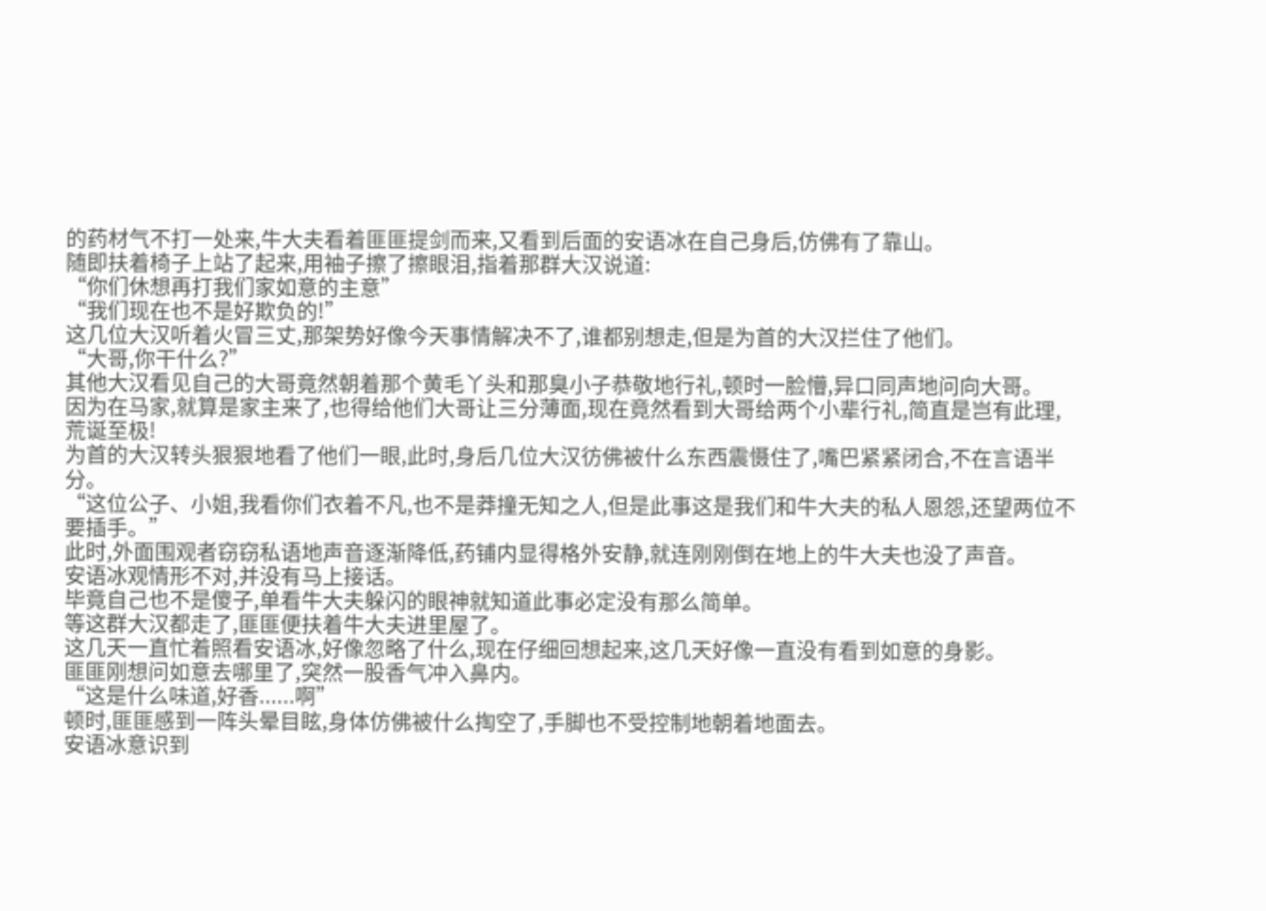的药材气不打一处来,牛大夫看着匪匪提剑而来,又看到后面的安语冰在自己身后,仿佛有了靠山。
随即扶着椅子上站了起来,用袖子擦了擦眼泪,指着那群大汉说道:
“你们休想再打我们家如意的主意”
“我们现在也不是好欺负的!”
这几位大汉听着火冒三丈,那架势好像今天事情解决不了,谁都别想走,但是为首的大汉拦住了他们。
“大哥,你干什么?”
其他大汉看见自己的大哥竟然朝着那个黄毛丫头和那臭小子恭敬地行礼,顿时一脸懵,异口同声地问向大哥。
因为在马家,就算是家主来了,也得给他们大哥让三分薄面,现在竟然看到大哥给两个小辈行礼,简直是岂有此理,荒诞至极!
为首的大汉转头狠狠地看了他们一眼,此时,身后几位大汉彷佛被什么东西震慑住了,嘴巴紧紧闭合,不在言语半分。
“这位公子、小姐,我看你们衣着不凡,也不是莽撞无知之人,但是此事这是我们和牛大夫的私人恩怨,还望两位不要插手。”
此时,外面围观者窃窃私语地声音逐渐降低,药铺内显得格外安静,就连刚刚倒在地上的牛大夫也没了声音。
安语冰观情形不对,并没有马上接话。
毕竟自己也不是傻子,单看牛大夫躲闪的眼神就知道此事必定没有那么简单。
等这群大汉都走了,匪匪便扶着牛大夫进里屋了。
这几天一直忙着照看安语冰,好像忽略了什么,现在仔细回想起来,这几天好像一直没有看到如意的身影。
匪匪刚想问如意去哪里了,突然一股香气冲入鼻内。
“这是什么味道,好香......啊”
顿时,匪匪感到一阵头晕目眩,身体仿佛被什么掏空了,手脚也不受控制地朝着地面去。
安语冰意识到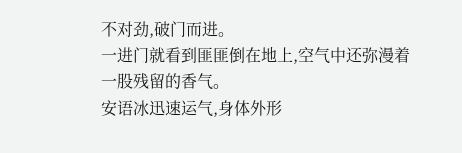不对劲,破门而进。
一进门就看到匪匪倒在地上,空气中还弥漫着一股残留的香气。
安语冰迅速运气,身体外形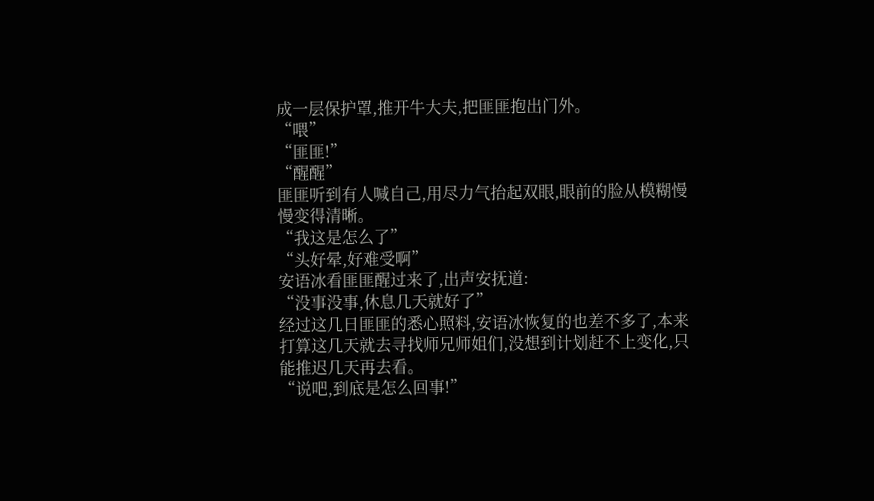成一层保护罩,推开牛大夫,把匪匪抱出门外。
“喂”
“匪匪!”
“醒醒”
匪匪听到有人喊自己,用尽力气抬起双眼,眼前的脸从模糊慢慢变得清晰。
“我这是怎么了”
“头好晕,好难受啊”
安语冰看匪匪醒过来了,出声安抚道:
“没事没事,休息几天就好了”
经过这几日匪匪的悉心照料,安语冰恢复的也差不多了,本来打算这几天就去寻找师兄师姐们,没想到计划赶不上变化,只能推迟几天再去看。
“说吧,到底是怎么回事!”